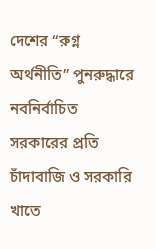দেশের “রুগ্ন অর্থনীতি” পুনরুদ্ধারে নবনির্বাচিত সরকারের প্রতি চাঁদাবাজি ও সরকারি খাতে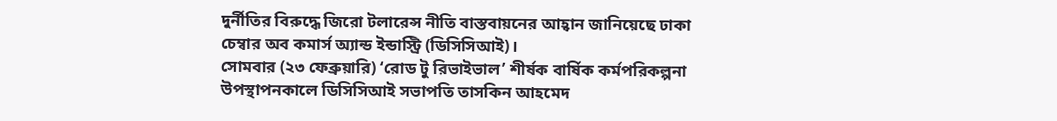দুর্নীতির বিরুদ্ধে জিরো টলারেন্স নীতি বাস্তবায়নের আহ্বান জানিয়েছে ঢাকা চেম্বার অব কমার্স অ্যান্ড ইন্ডাস্ট্রি (ডিসিসিআই)।
সোমবার (২৩ ফেব্রুয়ারি) ‘রোড টু রিভাইভাল’ শীর্ষক বার্ষিক কর্মপরিকল্পনা উপস্থাপনকালে ডিসিসিআই সভাপতি তাসকিন আহমেদ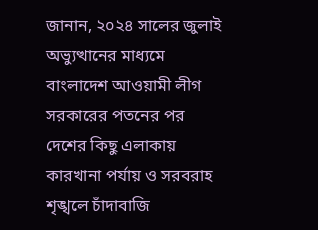জানান, ২০২৪ সালের জুলাই অভ্যুত্থানের মাধ্যমে বাংলাদেশ আওয়ামী লীগ সরকারের পতনের পর দেশের কিছু এলাকায় কারখানা পর্যায় ও সরবরাহ শৃঙ্খলে চাঁদাবাজি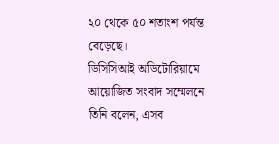২০ থেকে ৫০ শতাংশ পর্যন্ত বেড়েছে।
ডিসিসিআই অডিটোরিয়ামে আয়োজিত সংবাদ সম্মেলনে তিনি বলেন, এসব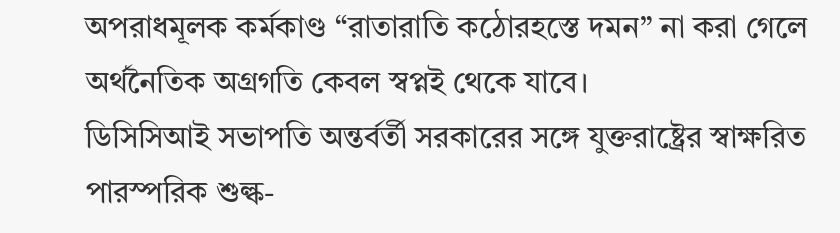অপরাধমূলক কর্মকাণ্ড “রাতারাতি কঠোরহস্তে দমন” না করা গেলে অর্থনৈতিক অগ্রগতি কেবল স্বপ্নই থেকে যাবে।
ডিসিসিআই সভাপতি অন্তর্বর্তী সরকারের সঙ্গে যুক্তরাষ্ট্রের স্বাক্ষরিত পারস্পরিক শুল্ক-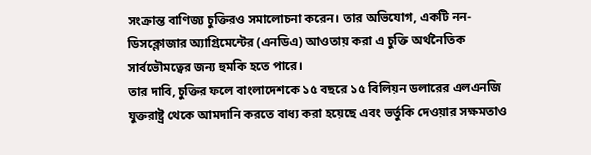সংক্রান্ত বাণিজ্য চুক্তিরও সমালোচনা করেন। তার অভিযোগ, একটি নন-ডিসক্লোজার অ্যাগ্রিমেন্টের (এনডিএ) আওতায় করা এ চুক্তি অর্থনৈতিক সার্বভৌমত্বের জন্য হুমকি হতে পারে।
তার দাবি, চুক্তির ফলে বাংলাদেশকে ১৫ বছরে ১৫ বিলিয়ন ডলারের এলএনজি যুক্তরাষ্ট্র থেকে আমদানি করতে বাধ্য করা হয়েছে এবং ভর্তুকি দেওয়ার সক্ষমতাও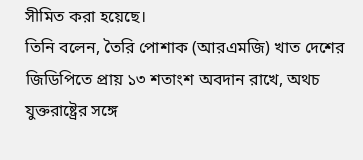সীমিত করা হয়েছে।
তিনি বলেন, তৈরি পোশাক (আরএমজি) খাত দেশের জিডিপিতে প্রায় ১৩ শতাংশ অবদান রাখে, অথচ যুক্তরাষ্ট্রের সঙ্গে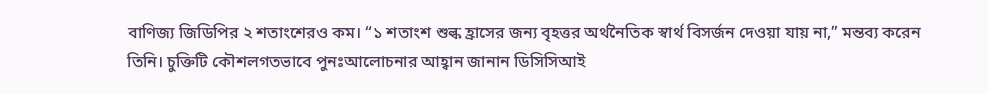বাণিজ্য জিডিপির ২ শতাংশেরও কম। “১ শতাংশ শুল্ক হ্রাসের জন্য বৃহত্তর অর্থনৈতিক স্বার্থ বিসর্জন দেওয়া যায় না,” মন্তব্য করেন তিনি। চুক্তিটি কৌশলগতভাবে পুনঃআলোচনার আহ্বান জানান ডিসিসিআই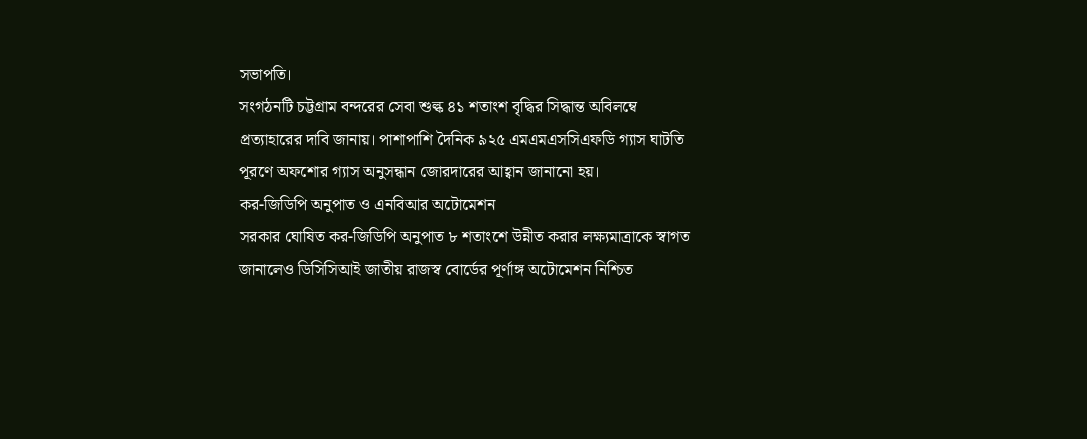সভাপতি।
সংগঠনটি চট্টগ্রাম বন্দরের সেবা শুল্ক ৪১ শতাংশ বৃদ্ধির সিদ্ধান্ত অবিলম্বে প্রত্যাহারের দাবি জানায়। পাশাপাশি দৈনিক ৯২৫ এমএমএসসিএফডি গ্যাস ঘাটতি পূরণে অফশোর গ্যাস অনুসন্ধান জোরদারের আহ্বান জানানো হয়।
কর-জিডিপি অনুপাত ও এনবিআর অটোমেশন
সরকার ঘোষিত কর-জিডিপি অনুপাত ৮ শতাংশে উন্নীত করার লক্ষ্যমাত্রাকে স্বাগত জানালেও ডিসিসিআই জাতীয় রাজস্ব বোর্ডের পূর্ণাঙ্গ অটোমেশন নিশ্চিত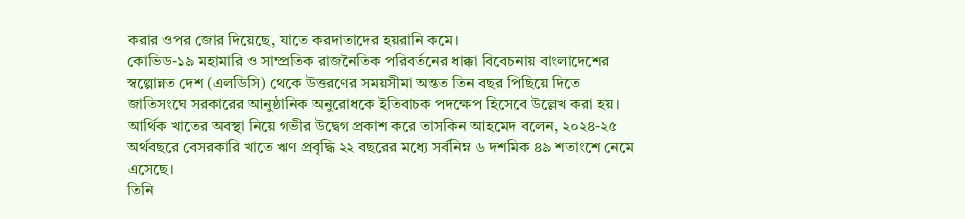করার ওপর জোর দিয়েছে, যাতে করদাতাদের হয়রানি কমে।
কোভিড-১৯ মহামারি ও সাম্প্রতিক রাজনৈতিক পরিবর্তনের ধাক্কা বিবেচনায় বাংলাদেশের স্বল্পোন্নত দেশ (এলডিসি) থেকে উত্তরণের সময়সীমা অন্তত তিন বছর পিছিয়ে দিতে জাতিসংঘে সরকারের আনুষ্ঠানিক অনুরোধকে ইতিবাচক পদক্ষেপ হিসেবে উল্লেখ করা হয়।
আর্থিক খাতের অবস্থা নিয়ে গভীর উদ্বেগ প্রকাশ করে তাসকিন আহমেদ বলেন, ২০২৪-২৫ অর্থবছরে বেসরকারি খাতে ঋণ প্রবৃদ্ধি ২২ বছরের মধ্যে সর্বনিম্ন ৬ দশমিক ৪৯ শতাংশে নেমে এসেছে।
তিনি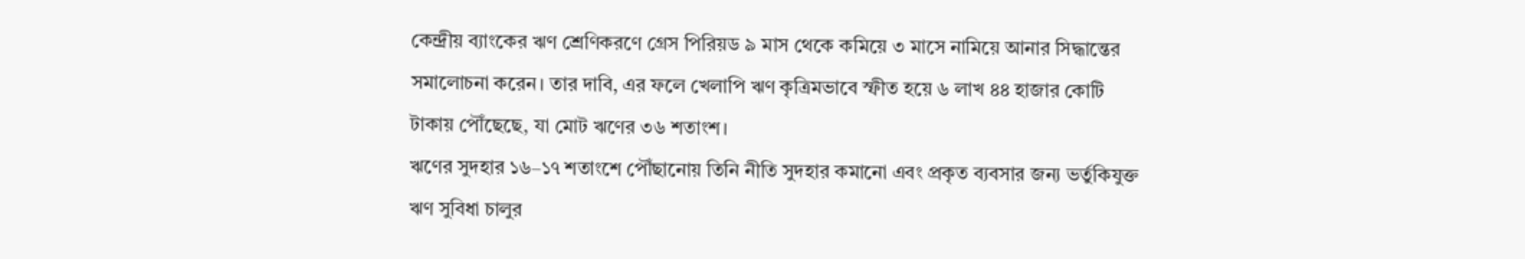কেন্দ্রীয় ব্যাংকের ঋণ শ্রেণিকরণে গ্রেস পিরিয়ড ৯ মাস থেকে কমিয়ে ৩ মাসে নামিয়ে আনার সিদ্ধান্তের সমালোচনা করেন। তার দাবি, এর ফলে খেলাপি ঋণ কৃত্রিমভাবে স্ফীত হয়ে ৬ লাখ ৪৪ হাজার কোটি টাকায় পৌঁছেছে, যা মোট ঋণের ৩৬ শতাংশ।
ঋণের সুদহার ১৬–১৭ শতাংশে পৌঁছানোয় তিনি নীতি সুদহার কমানো এবং প্রকৃত ব্যবসার জন্য ভর্তুকিযুক্ত ঋণ সুবিধা চালুর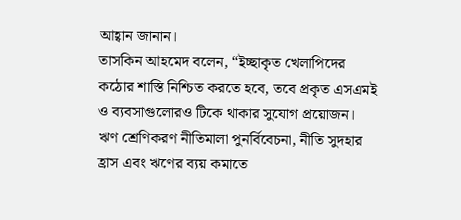আহ্বান জানান।
তাসকিন আহমেদ বলেন, “ইচ্ছাকৃত খেলাপিদের কঠোর শাস্তি নিশ্চিত করতে হবে, তবে প্রকৃত এসএমই ও ব্যবসাগুলোরও টিকে থাকার সুযোগ প্রয়োজন। ঋণ শ্রেণিকরণ নীতিমালা পুনর্বিবেচনা, নীতি সুদহার হ্রাস এবং ঋণের ব্যয় কমাতে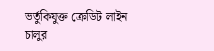ভর্তুকিযুক্ত ক্রেডিট লাইন চালুর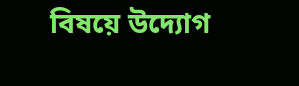বিষয়ে উদ্যোগ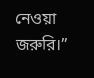নেওয়া জরুরি।”